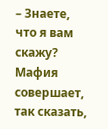– Знаете, что я вам скажу? Мафия совершает, так сказать,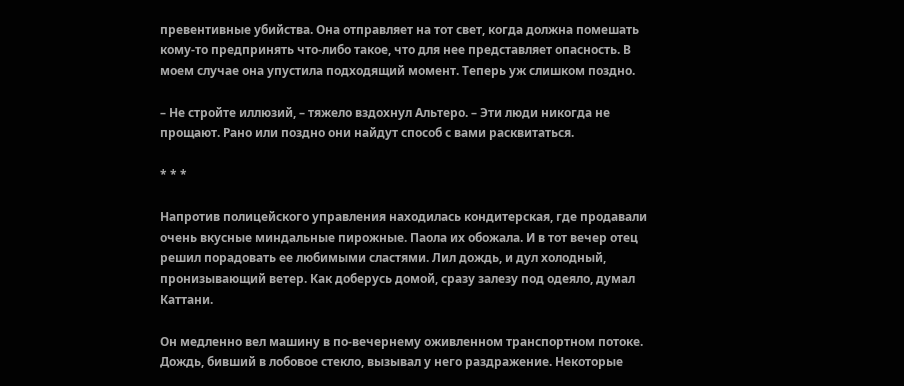превентивные убийства. Она отправляет на тот свет, когда должна помешать кому-то предпринять что-либо такое, что для нее представляет опасность. В моем случае она упустила подходящий момент. Теперь уж слишком поздно.

– Не стройте иллюзий, – тяжело вздохнул Альтеро. – Эти люди никогда не прощают. Рано или поздно они найдут способ с вами расквитаться.

* * *

Напротив полицейского управления находилась кондитерская, где продавали очень вкусные миндальные пирожные. Паола их обожала. И в тот вечер отец решил порадовать ее любимыми сластями. Лил дождь, и дул холодный, пронизывающий ветер. Как доберусь домой, сразу залезу под одеяло, думал Каттани.

Он медленно вел машину в по-вечернему оживленном транспортном потоке. Дождь, бивший в лобовое стекло, вызывал у него раздражение. Некоторые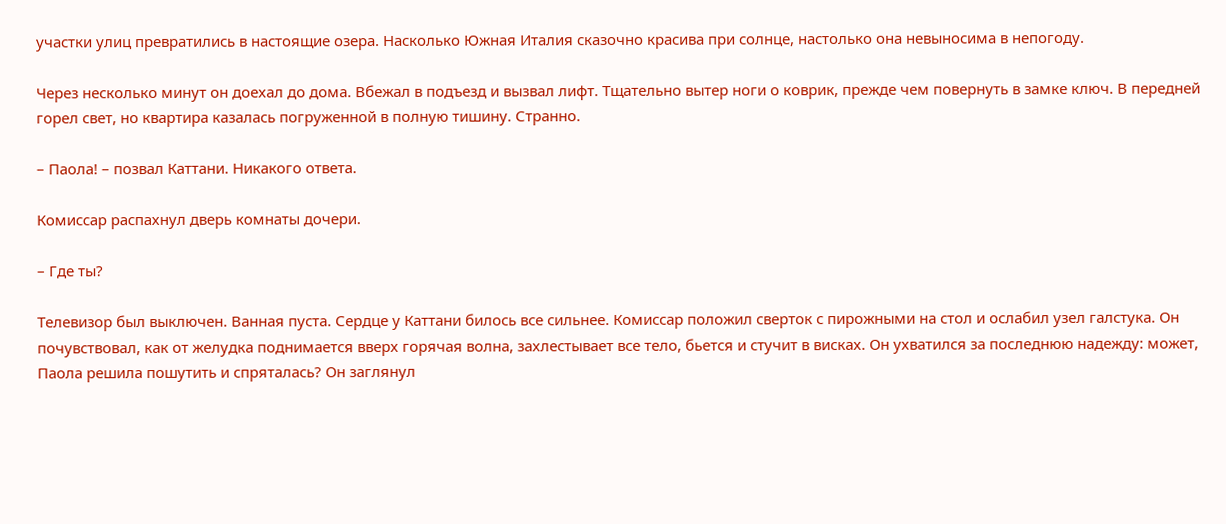участки улиц превратились в настоящие озера. Насколько Южная Италия сказочно красива при солнце, настолько она невыносима в непогоду.

Через несколько минут он доехал до дома. Вбежал в подъезд и вызвал лифт. Тщательно вытер ноги о коврик, прежде чем повернуть в замке ключ. В передней горел свет, но квартира казалась погруженной в полную тишину. Странно.

– Паола! – позвал Каттани. Никакого ответа.

Комиссар распахнул дверь комнаты дочери.

– Где ты?

Телевизор был выключен. Ванная пуста. Сердце у Каттани билось все сильнее. Комиссар положил сверток с пирожными на стол и ослабил узел галстука. Он почувствовал, как от желудка поднимается вверх горячая волна, захлестывает все тело, бьется и стучит в висках. Он ухватился за последнюю надежду: может, Паола решила пошутить и спряталась? Он заглянул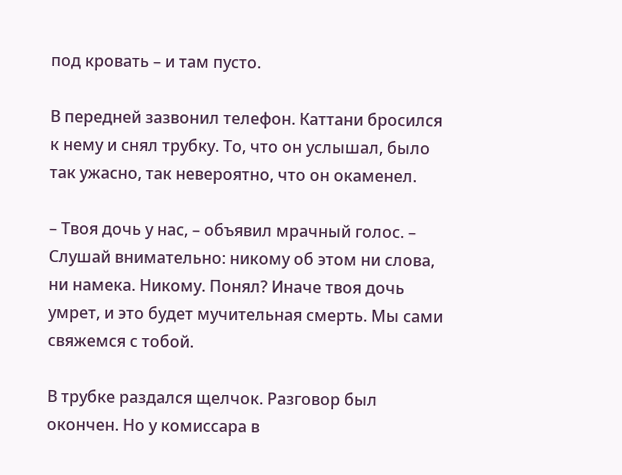под кровать – и там пусто.

В передней зазвонил телефон. Каттани бросился к нему и снял трубку. То, что он услышал, было так ужасно, так невероятно, что он окаменел.

– Твоя дочь у нас, – объявил мрачный голос. – Слушай внимательно: никому об этом ни слова, ни намека. Никому. Понял? Иначе твоя дочь умрет, и это будет мучительная смерть. Мы сами свяжемся с тобой.

В трубке раздался щелчок. Разговор был окончен. Но у комиссара в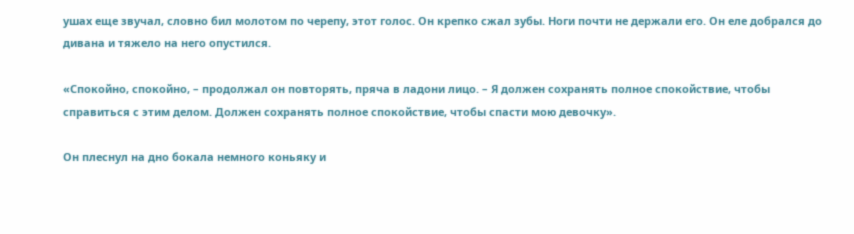ушах еще звучал, словно бил молотом по черепу, этот голос. Он крепко сжал зубы. Ноги почти не держали его. Он еле добрался до дивана и тяжело на него опустился.

«Спокойно, спокойно, – продолжал он повторять, пряча в ладони лицо. – Я должен сохранять полное спокойствие, чтобы справиться с этим делом. Должен сохранять полное спокойствие, чтобы спасти мою девочку».

Он плеснул на дно бокала немного коньяку и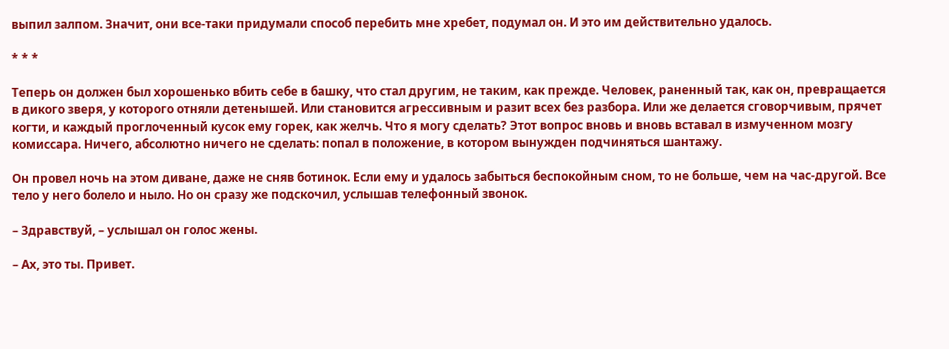выпил залпом. Значит, они все-таки придумали способ перебить мне хребет, подумал он. И это им действительно удалось.

* * *

Теперь он должен был хорошенько вбить себе в башку, что стал другим, не таким, как прежде. Человек, раненный так, как он, превращается в дикого зверя, у которого отняли детенышей. Или становится агрессивным и разит всех без разбора. Или же делается сговорчивым, прячет когти, и каждый проглоченный кусок ему горек, как желчь. Что я могу сделать? Этот вопрос вновь и вновь вставал в измученном мозгу комиссара. Ничего, абсолютно ничего не сделать: попал в положение, в котором вынужден подчиняться шантажу.

Он провел ночь на этом диване, даже не сняв ботинок. Если ему и удалось забыться беспокойным сном, то не больше, чем на час-другой. Все тело у него болело и ныло. Но он сразу же подскочил, услышав телефонный звонок.

– Здравствуй, – услышал он голос жены.

– Ах, это ты. Привет.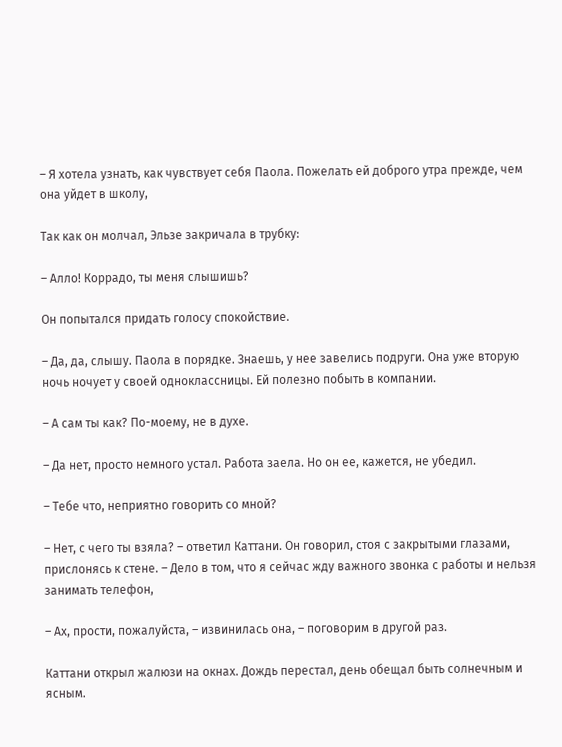– Я хотела узнать, как чувствует себя Паола. Пожелать ей доброго утра прежде, чем она уйдет в школу,

Так как он молчал, Эльзе закричала в трубку:

– Алло! Коррадо, ты меня слышишь?

Он попытался придать голосу спокойствие.

– Да, да, слышу. Паола в порядке. Знаешь, у нее завелись подруги. Она уже вторую ночь ночует у своей одноклассницы. Ей полезно побыть в компании.

– А сам ты как? По-моему, не в духе.

– Да нет, просто немного устал. Работа заела. Но он ее, кажется, не убедил.

– Тебе что, неприятно говорить со мной?

– Нет, с чего ты взяла? – ответил Каттани. Он говорил, стоя с закрытыми глазами, прислонясь к стене. – Дело в том, что я сейчас жду важного звонка с работы и нельзя занимать телефон,

– Ах, прости, пожалуйста, – извинилась она, – поговорим в другой раз.

Каттани открыл жалюзи на окнах. Дождь перестал, день обещал быть солнечным и ясным.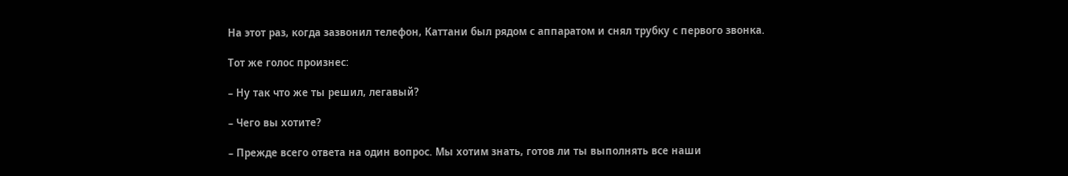На этот раз, когда зазвонил телефон, Каттани был рядом с аппаратом и снял трубку с первого звонка.

Тот же голос произнес:

– Ну так что же ты решил, легавый?

– Чего вы хотите?

– Прежде всего ответа на один вопрос. Мы хотим знать, готов ли ты выполнять все наши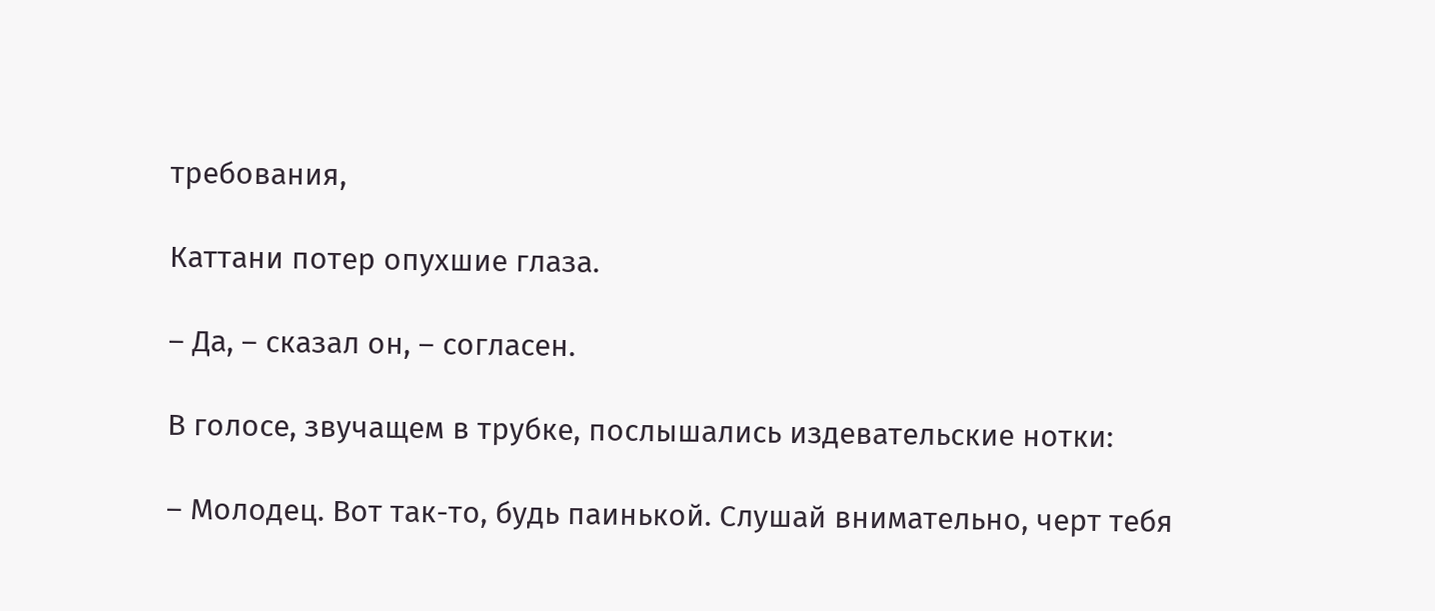требования,

Каттани потер опухшие глаза.

– Да, – сказал он, – согласен.

В голосе, звучащем в трубке, послышались издевательские нотки:

– Молодец. Вот так-то, будь паинькой. Слушай внимательно, черт тебя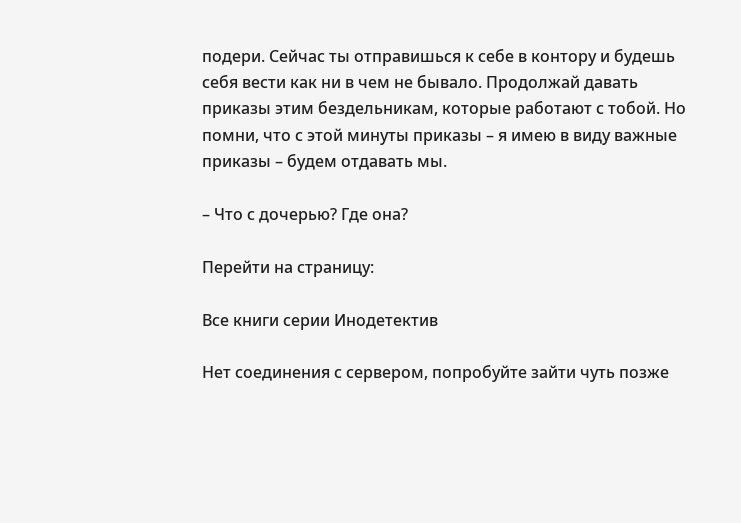подери. Сейчас ты отправишься к себе в контору и будешь себя вести как ни в чем не бывало. Продолжай давать приказы этим бездельникам, которые работают с тобой. Но помни, что с этой минуты приказы – я имею в виду важные приказы – будем отдавать мы.

– Что с дочерью? Где она?

Перейти на страницу:

Все книги серии Инодетектив

Нет соединения с сервером, попробуйте зайти чуть позже